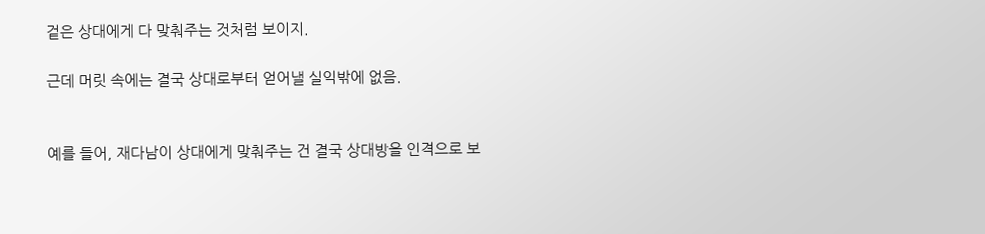겉은 상대에게 다 맞춰주는 것처럼 보이지.

근데 머릿 속에는 결국 상대로부터 얻어낼 실익밖에 없음.


예를 들어, 재다남이 상대에게 맞춰주는 건 결국 상대방을 인격으로 보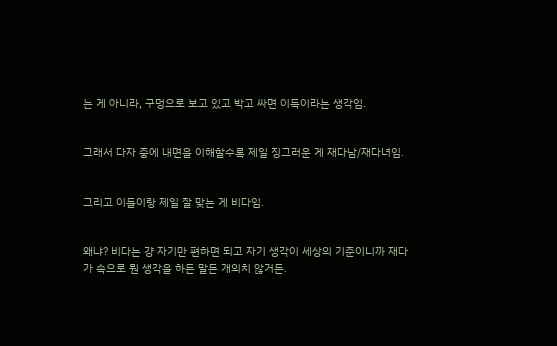는 게 아니라, 구멍으로 보고 있고 박고 싸면 이득이라는 생각임.


그래서 다자 중에 내면을 이해할수록 제일 징그러운 게 재다남/재다녀임.


그리고 이들이랑 제일 잘 맞는 게 비다임.


왜냐? 비다는 걍 자기만 편하면 되고 자기 생각이 세상의 기준이니까 재다가 속으로 뭔 생각을 하든 말든 개의치 않거든.